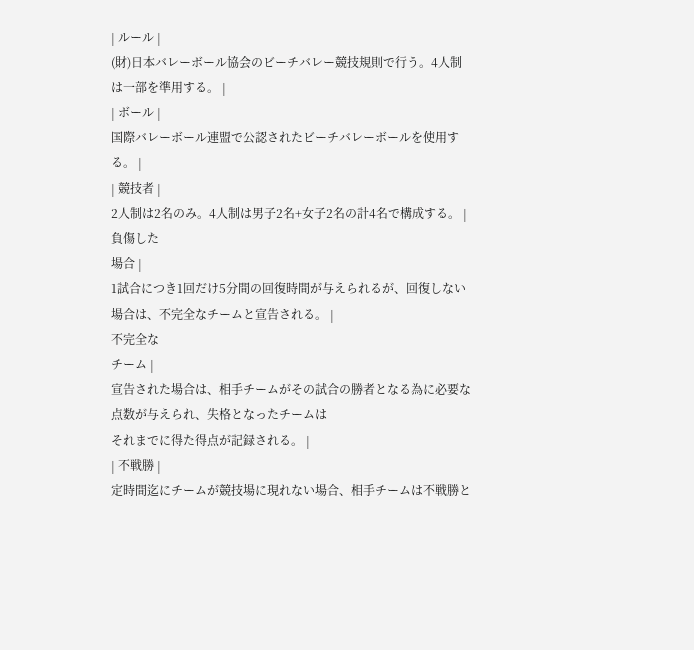| ルール |
(財)日本バレーボール協会のビーチバレー競技規則で行う。4人制は一部を準用する。 |
| ボール |
国際バレーボール連盟で公認されたビーチバレーボールを使用する。 |
| 競技者 |
2人制は2名のみ。4人制は男子2名+女子2名の計4名で構成する。 |
負傷した
場合 |
1試合につき1回だけ5分間の回復時間が与えられるが、回復しない場合は、不完全なチームと宣告される。 |
不完全な
チーム |
宣告された場合は、相手チームがその試合の勝者となる為に必要な点数が与えられ、失格となったチームは
それまでに得た得点が記録される。 |
| 不戦勝 |
定時間迄にチームが競技場に現れない場合、相手チームは不戦勝と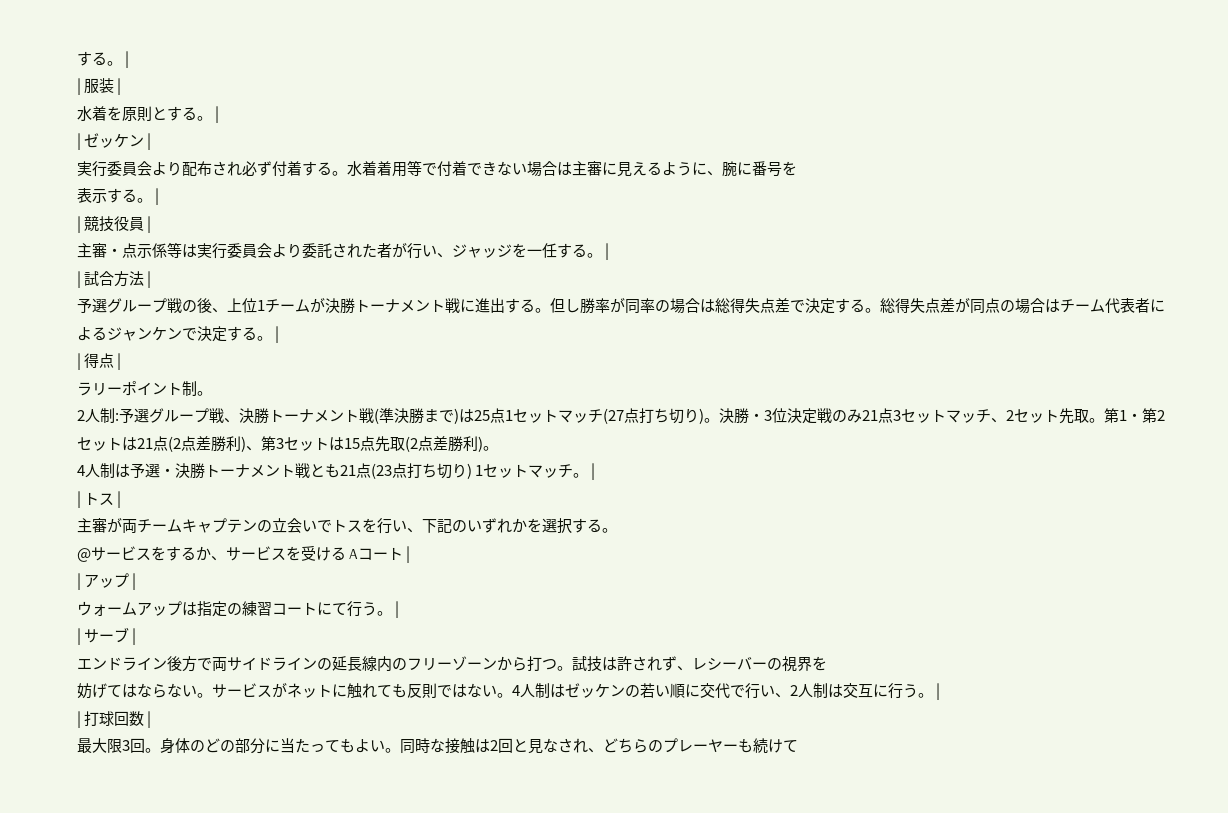する。 |
| 服装 |
水着を原則とする。 |
| ゼッケン |
実行委員会より配布され必ず付着する。水着着用等で付着できない場合は主審に見えるように、腕に番号を
表示する。 |
| 競技役員 |
主審・点示係等は実行委員会より委託された者が行い、ジャッジを一任する。 |
| 試合方法 |
予選グループ戦の後、上位1チームが決勝トーナメント戦に進出する。但し勝率が同率の場合は総得失点差で決定する。総得失点差が同点の場合はチーム代表者によるジャンケンで決定する。 |
| 得点 |
ラリーポイント制。
2人制:予選グループ戦、決勝トーナメント戦(準決勝まで)は25点1セットマッチ(27点打ち切り)。決勝・3位決定戦のみ21点3セットマッチ、2セット先取。第1・第2セットは21点(2点差勝利)、第3セットは15点先取(2点差勝利)。
4人制は予選・決勝トーナメント戦とも21点(23点打ち切り) 1セットマッチ。 |
| トス |
主審が両チームキャプテンの立会いでトスを行い、下記のいずれかを選択する。
@サービスをするか、サービスを受ける Aコート |
| アップ |
ウォームアップは指定の練習コートにて行う。 |
| サーブ |
エンドライン後方で両サイドラインの延長線内のフリーゾーンから打つ。試技は許されず、レシーバーの視界を
妨げてはならない。サービスがネットに触れても反則ではない。4人制はゼッケンの若い順に交代で行い、2人制は交互に行う。 |
| 打球回数 |
最大限3回。身体のどの部分に当たってもよい。同時な接触は2回と見なされ、どちらのプレーヤーも続けて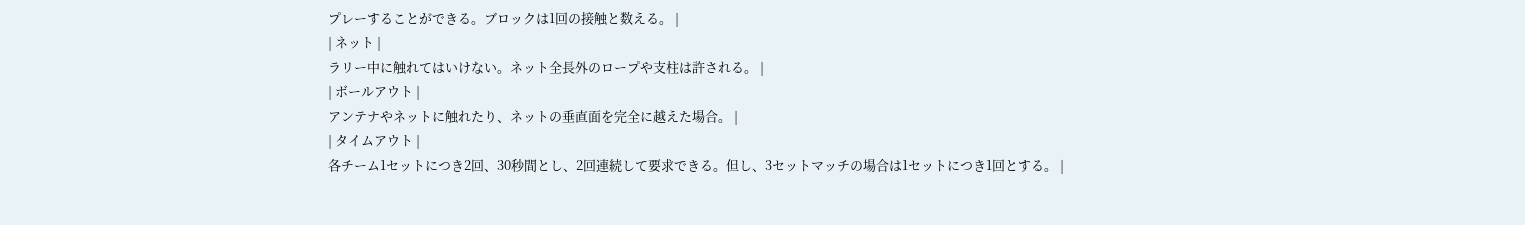プレーすることができる。ブロックは1回の接触と数える。 |
| ネット |
ラリー中に触れてはいけない。ネット全長外のロープや支柱は許される。 |
| ボールアウト |
アンテナやネットに触れたり、ネットの垂直面を完全に越えた場合。 |
| タイムアウト |
各チーム1セットにつき2回、30秒間とし、2回連続して要求できる。但し、3セットマッチの場合は1セットにつき1回とする。 |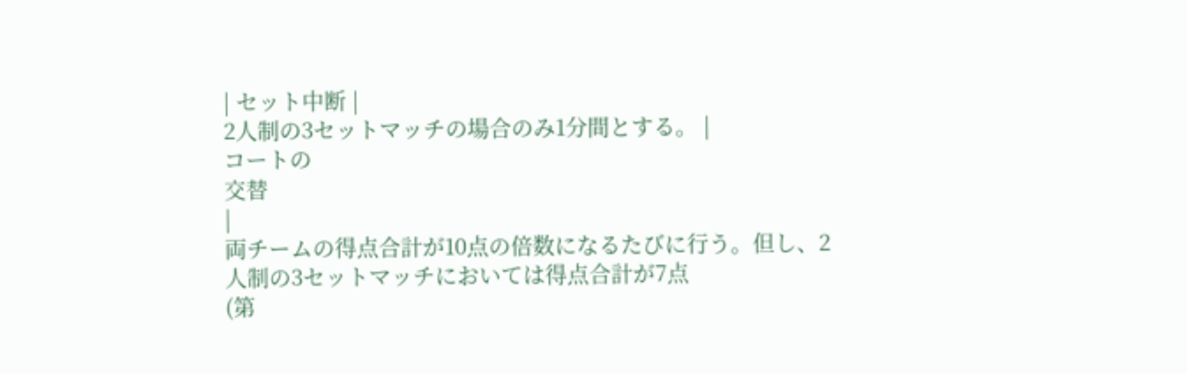| セット中断 |
2人制の3セットマッチの場合のみ1分間とする。 |
コートの
交替
|
両チームの得点合計が10点の倍数になるたびに行う。但し、2人制の3セットマッチにおいては得点合計が7点
(第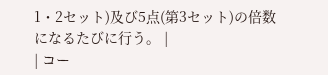1・2セット)及び5点(第3セット)の倍数になるたびに行う。 |
| コー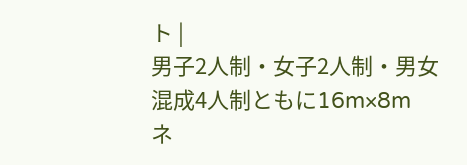ト |
男子2人制・女子2人制・男女混成4人制ともに16m×8m
ネ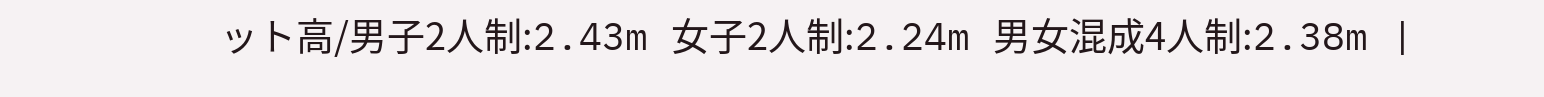ット高/男子2人制:2.43m 女子2人制:2.24m 男女混成4人制:2.38m |